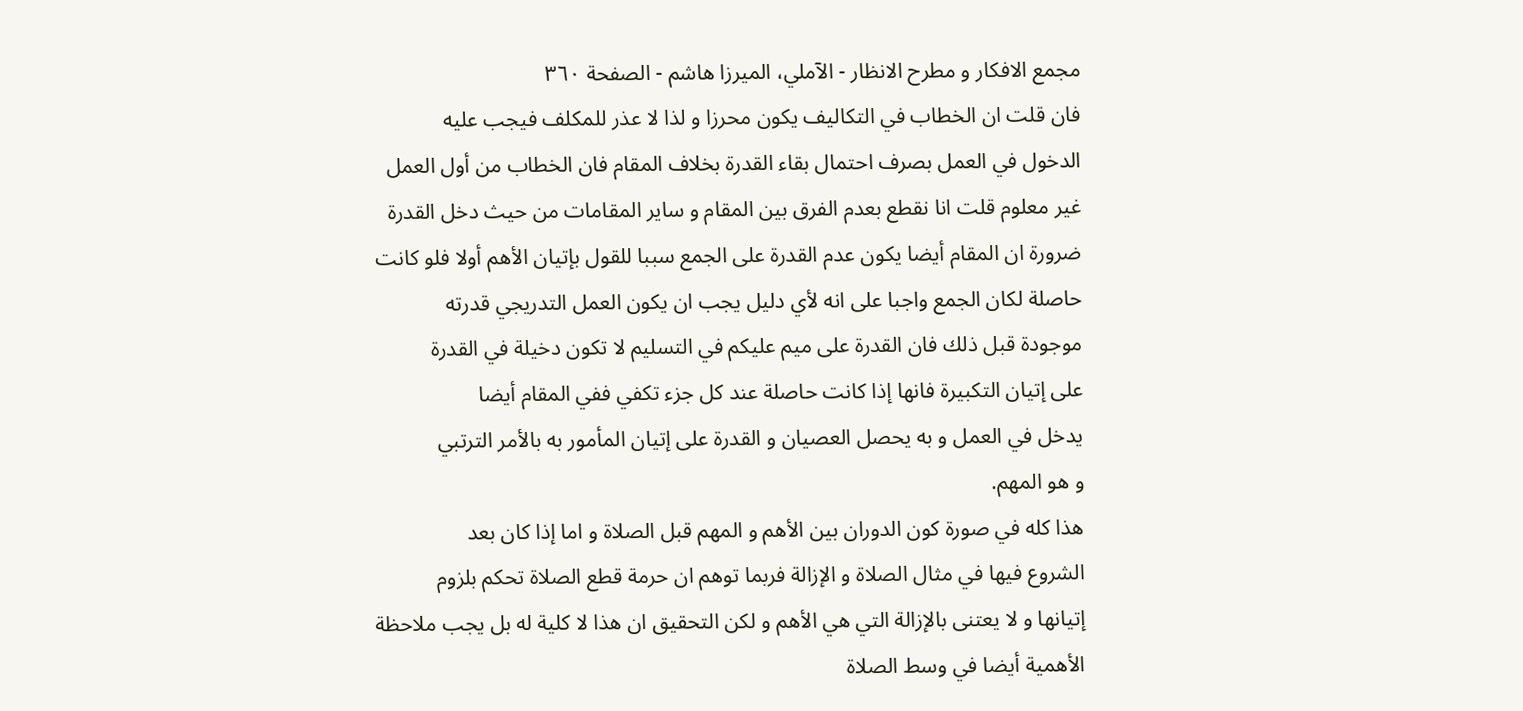مجمع الافكار و مطرح الانظار - الآملي، الميرزا هاشم - الصفحة ٣٦٠
فان قلت ان الخطاب في التكاليف يكون محرزا و لذا لا عذر للمكلف فيجب عليه
الدخول في العمل بصرف احتمال بقاء القدرة بخلاف المقام فان الخطاب من أول العمل
غير معلوم قلت انا نقطع بعدم الفرق بين المقام و ساير المقامات من حيث دخل القدرة
ضرورة ان المقام أيضا يكون عدم القدرة على الجمع سببا للقول بإتيان الأهم أولا فلو كانت
حاصلة لكان الجمع واجبا على انه لأي دليل يجب ان يكون العمل التدريجي قدرته
موجودة قبل ذلك فان القدرة على ميم عليكم في التسليم لا تكون دخيلة في القدرة
على إتيان التكبيرة فانها إذا كانت حاصلة عند كل جزء تكفي ففي المقام أيضا
يدخل في العمل و به يحصل العصيان و القدرة على إتيان المأمور به بالأمر الترتبي
و هو المهم.
هذا كله في صورة كون الدوران بين الأهم و المهم قبل الصلاة و اما إذا كان بعد
الشروع فيها في مثال الصلاة و الإزالة فربما توهم ان حرمة قطع الصلاة تحكم بلزوم
إتيانها و لا يعتنى بالإزالة التي هي الأهم و لكن التحقيق ان هذا لا كلية له بل يجب ملاحظة
الأهمية أيضا في وسط الصلاة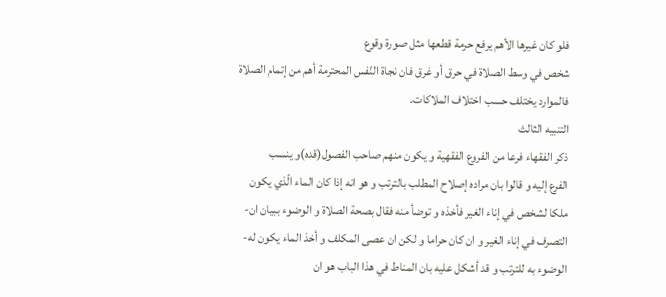فلو كان غيرها الأهم يرفع حرمة قطعها مثل صورة وقوع
شخص في وسط الصلاة في حرق أو غرق فان نجاة النّفس المحترمة أهم من إتمام الصلاة
فالموارد يختلف حسب اختلاف الملاكات.
التنبيه الثالث
ذكر الفقهاء فرعا من الفروع الفقهية و يكون منهم صاحب الفصول(قده)و ينسب
الفرع إليه و قالوا بان مراده إصلاح المطلب بالترتب و هو انه إذا كان الماء الّذي يكون
ملكا لشخص في إناء الغير فأخذه و توضأ منه فقال بصحة الصلاة و الوضوء ببيان ان-
التصرف في إناء الغير و ان كان حراما و لكن ان عصى المكلف و أخذ الماء يكون له-
الوضوء به للترتب و قد أشكل عليه بان المناط في هذا الباب هو ان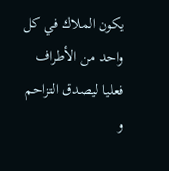يكون الملاك في كل
واحد من الأطراف فعليا ليصدق التزاحم و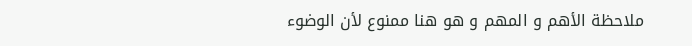ملاحظة الأهم و المهم و هو هنا ممنوع لأن الوضوء